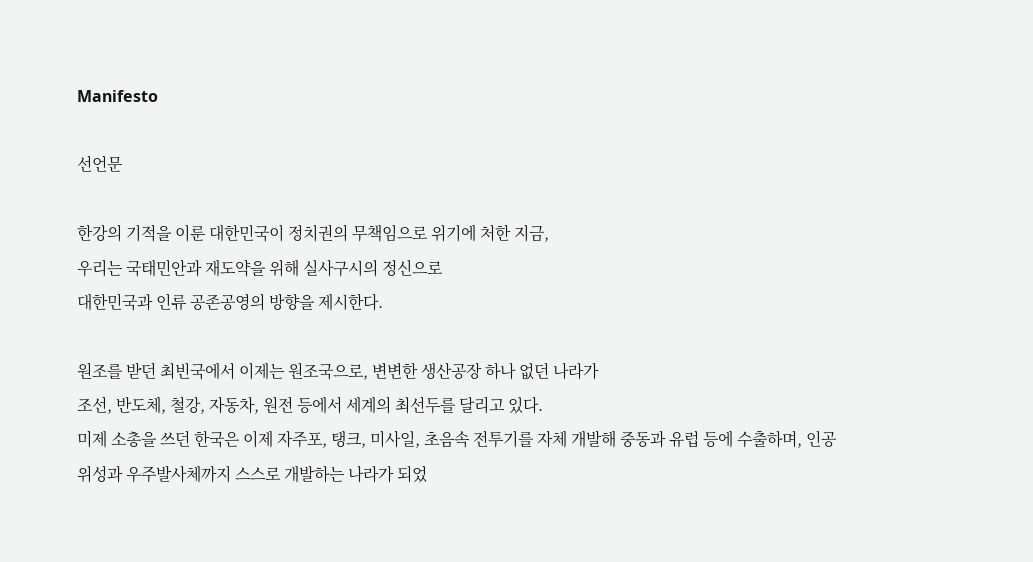Manifesto

선언문

한강의 기적을 이룬 대한민국이 정치권의 무책임으로 위기에 처한 지금,
우리는 국태민안과 재도약을 위해 실사구시의 정신으로
대한민국과 인류 공존공영의 방향을 제시한다.

원조를 받던 최빈국에서 이제는 원조국으로, 변변한 생산공장 하나 없던 나라가
조선, 반도체, 철강, 자동차, 원전 등에서 세계의 최선두를 달리고 있다.
미제 소총을 쓰던 한국은 이제 자주포, 탱크, 미사일, 초음속 전투기를 자체 개발해 중동과 유럽 등에 수출하며, 인공위성과 우주발사체까지 스스로 개발하는 나라가 되었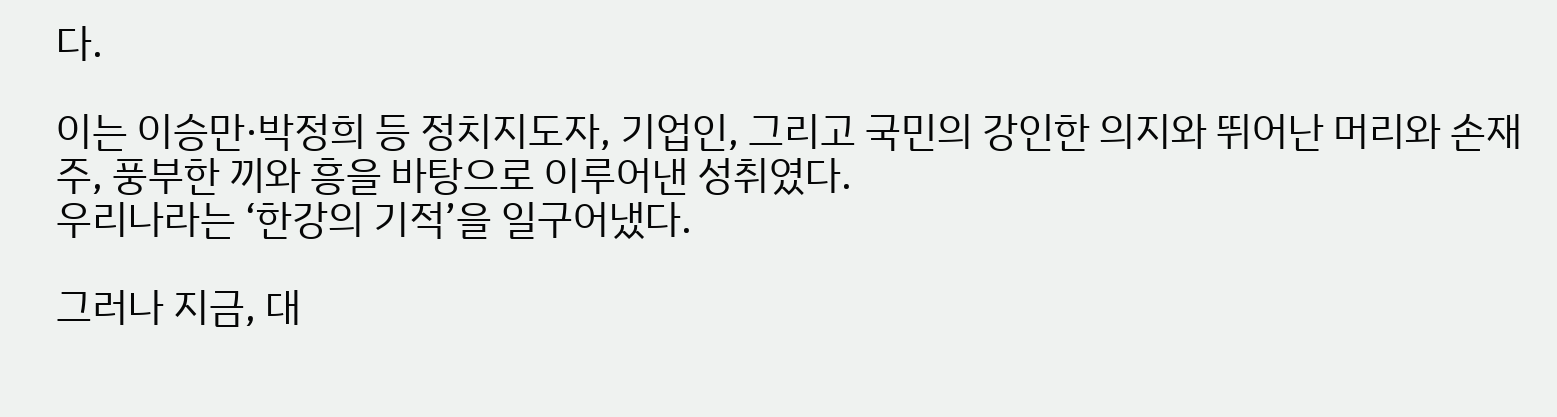다.

이는 이승만·박정희 등 정치지도자, 기업인, 그리고 국민의 강인한 의지와 뛰어난 머리와 손재주, 풍부한 끼와 흥을 바탕으로 이루어낸 성취였다.
우리나라는 ‘한강의 기적’을 일구어냈다.

그러나 지금, 대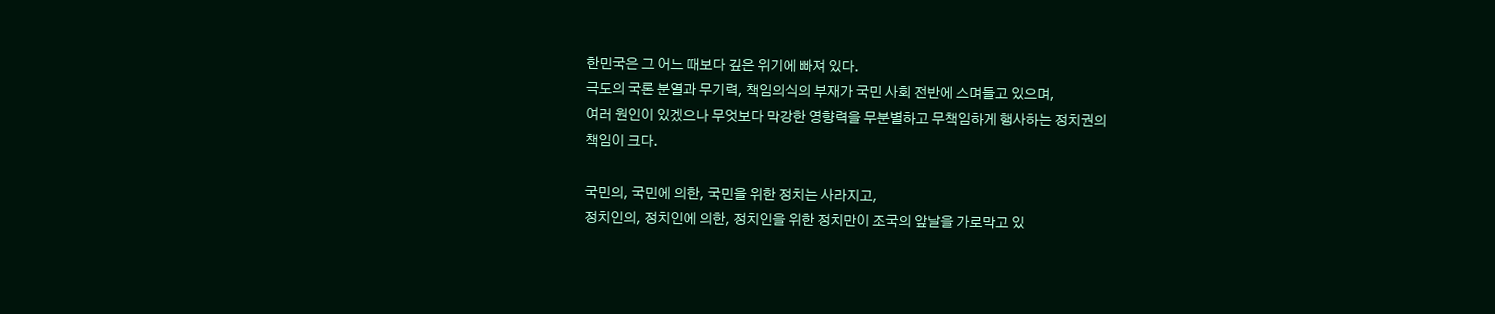한민국은 그 어느 때보다 깊은 위기에 빠져 있다.
극도의 국론 분열과 무기력, 책임의식의 부재가 국민 사회 전반에 스며들고 있으며,
여러 원인이 있겠으나 무엇보다 막강한 영향력을 무분별하고 무책임하게 행사하는 정치권의
책임이 크다.

국민의, 국민에 의한, 국민을 위한 정치는 사라지고,
정치인의, 정치인에 의한, 정치인을 위한 정치만이 조국의 앞날을 가로막고 있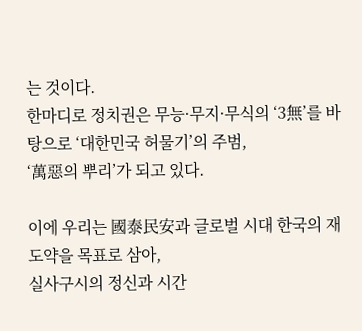는 것이다.
한마디로 정치권은 무능·무지·무식의 ‘3無’를 바탕으로 ‘대한민국 허물기’의 주범,
‘萬惡의 뿌리’가 되고 있다.

이에 우리는 國泰民安과 글로벌 시대 한국의 재도약을 목표로 삼아,
실사구시의 정신과 시간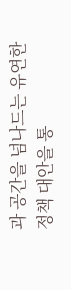과 공간을 넘나드는 유연한 정책 대안을 통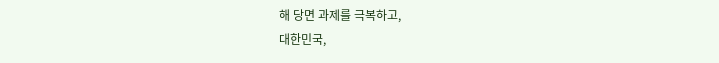해 당면 과제를 극복하고,
대한민국,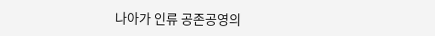나아가 인류 공존공영의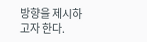방향을 제시하고자 한다.